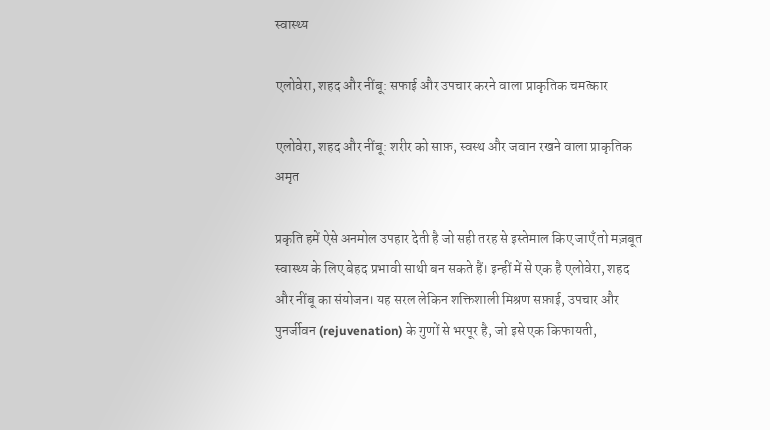स्वास्थ्य

एलोवेरा, शहद और नींबू: सफाई और उपचार करने वाला प्राकृतिक चमत्कार

एलोवेरा, शहद और नींबू: शरीर को साफ़, स्वस्थ और जवान रखने वाला प्राकृतिक अमृत

प्रकृति हमें ऐसे अनमोल उपहार देती है जो सही तरह से इस्तेमाल किए जाएँ तो मज़बूत स्वास्थ्य के लिए बेहद प्रभावी साथी बन सकते हैं। इन्हीं में से एक है एलोवेरा, शहद और नींबू का संयोजन। यह सरल लेकिन शक्तिशाली मिश्रण सफ़ाई, उपचार और पुनर्जीवन (rejuvenation) के गुणों से भरपूर है, जो इसे एक किफायती,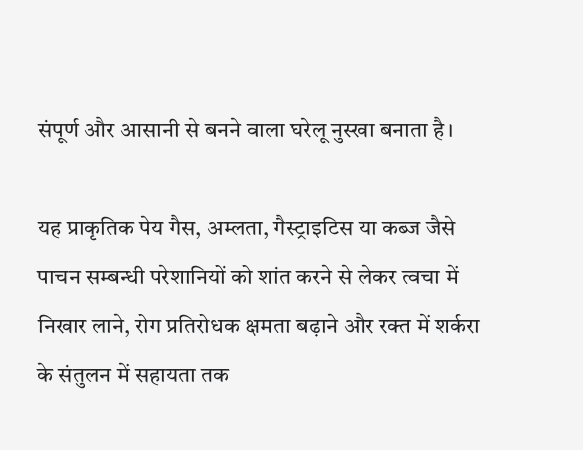संपूर्ण और आसानी से बनने वाला घरेलू नुस्खा बनाता है।

यह प्राकृतिक पेय गैस, अम्लता, गैस्ट्राइटिस या कब्ज जैसे पाचन सम्बन्धी परेशानियों को शांत करने से लेकर त्वचा में निखार लाने, रोग प्रतिरोधक क्षमता बढ़ाने और रक्त में शर्करा के संतुलन में सहायता तक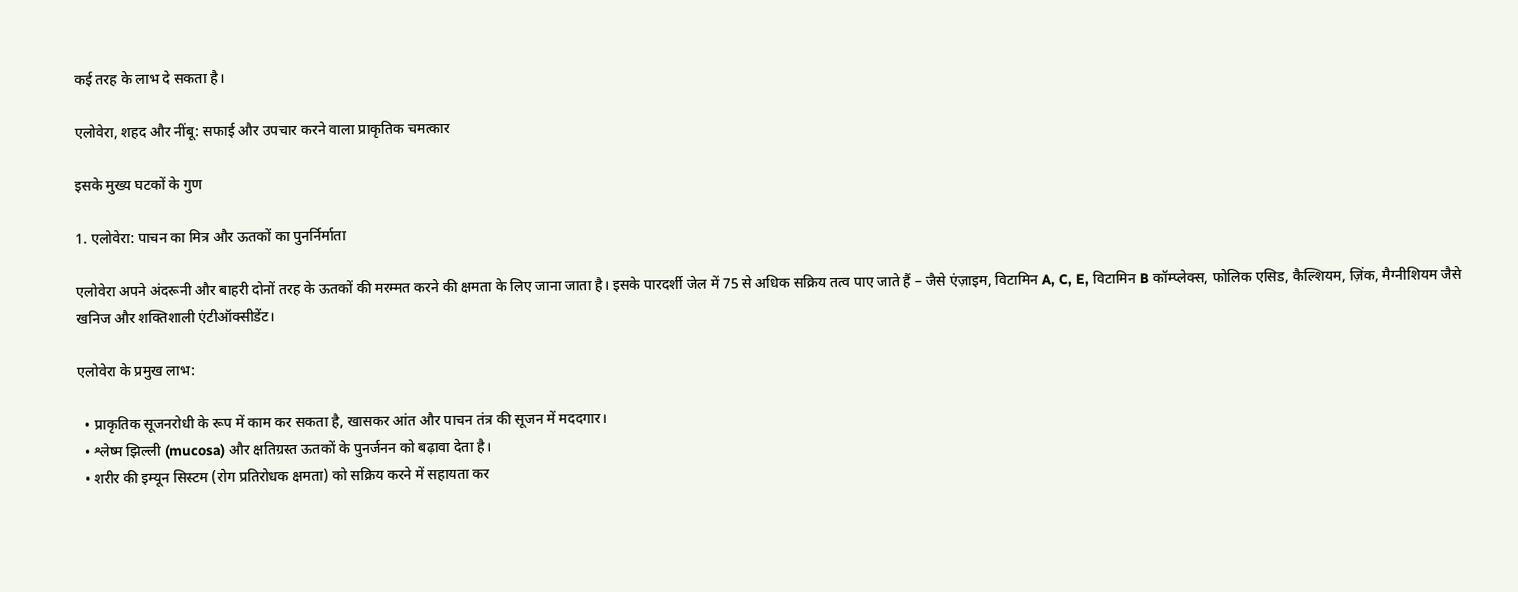कई तरह के लाभ दे सकता है।

एलोवेरा, शहद और नींबू: सफाई और उपचार करने वाला प्राकृतिक चमत्कार

इसके मुख्य घटकों के गुण

1. एलोवेरा: पाचन का मित्र और ऊतकों का पुनर्निर्माता

एलोवेरा अपने अंदरूनी और बाहरी दोनों तरह के ऊतकों की मरम्मत करने की क्षमता के लिए जाना जाता है। इसके पारदर्शी जेल में 75 से अधिक सक्रिय तत्व पाए जाते हैं – जैसे एंज़ाइम, विटामिन A, C, E, विटामिन B कॉम्प्लेक्स, फोलिक एसिड, कैल्शियम, ज़िंक, मैग्नीशियम जैसे खनिज और शक्तिशाली एंटीऑक्सीडेंट।

एलोवेरा के प्रमुख लाभ:

  • प्राकृतिक सूजनरोधी के रूप में काम कर सकता है, खासकर आंत और पाचन तंत्र की सूजन में मददगार।
  • श्लेष्म झिल्ली (mucosa) और क्षतिग्रस्त ऊतकों के पुनर्जनन को बढ़ावा देता है।
  • शरीर की इम्यून सिस्टम (रोग प्रतिरोधक क्षमता) को सक्रिय करने में सहायता कर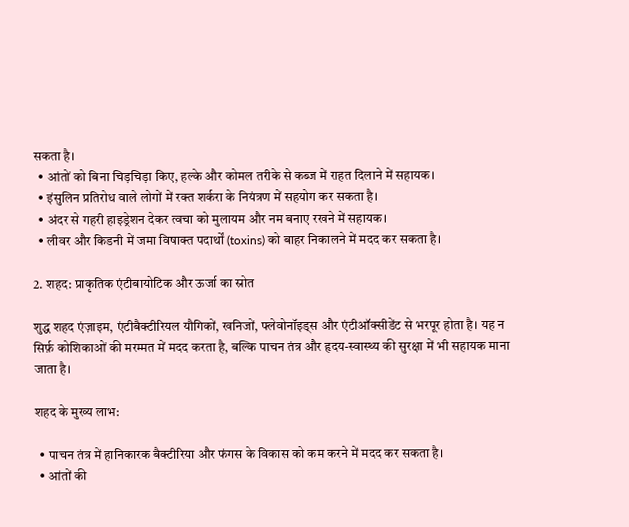सकता है।
  • आंतों को बिना चिड़चिड़ा किए, हल्के और कोमल तरीके से कब्ज में राहत दिलाने में सहायक।
  • इंसुलिन प्रतिरोध वाले लोगों में रक्त शर्करा के नियंत्रण में सहयोग कर सकता है।
  • अंदर से गहरी हाइड्रेशन देकर त्वचा को मुलायम और नम बनाए रखने में सहायक।
  • लीवर और किडनी में जमा विषाक्त पदार्थों (toxins) को बाहर निकालने में मदद कर सकता है।

2. शहद: प्राकृतिक एंटीबायोटिक और ऊर्जा का स्रोत

शुद्ध शहद एंज़ाइम, एंटीबैक्टीरियल यौगिकों, खनिजों, फ्लेवोनॉइड्स और एंटीऑक्सीडेंट से भरपूर होता है। यह न सिर्फ़ कोशिकाओं की मरम्मत में मदद करता है, बल्कि पाचन तंत्र और हृदय-स्वास्थ्य की सुरक्षा में भी सहायक माना जाता है।

शहद के मुख्य लाभ:

  • पाचन तंत्र में हानिकारक बैक्टीरिया और फंगस के विकास को कम करने में मदद कर सकता है।
  • आंतों की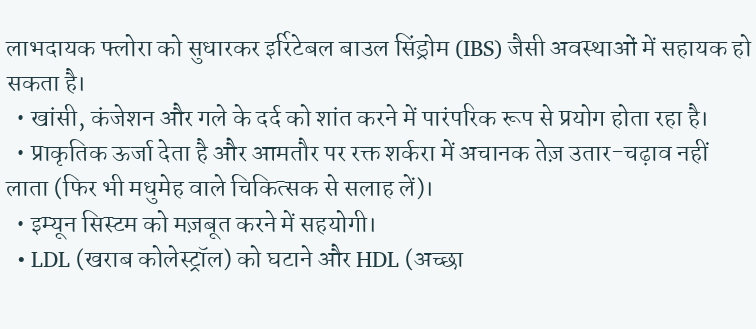लाभदायक फ्लोरा को सुधारकर इर्रिटेबल बाउल सिंड्रोम (IBS) जैसी अवस्थाओं में सहायक हो सकता है।
  • खांसी, कंजेशन और गले के दर्द को शांत करने में पारंपरिक रूप से प्रयोग होता रहा है।
  • प्राकृतिक ऊर्जा देता है और आमतौर पर रक्त शर्करा में अचानक तेज़ उतार-चढ़ाव नहीं लाता (फिर भी मधुमेह वाले चिकित्सक से सलाह लें)।
  • इम्यून सिस्टम को मज़बूत करने में सहयोगी।
  • LDL (खराब कोलेस्ट्रॉल) को घटाने और HDL (अच्छा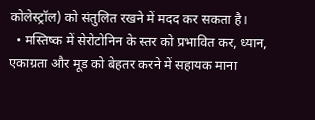कोलेस्ट्रॉल) को संतुलित रखने में मदद कर सकता है।
  • मस्तिष्क में सेरोटोनिन के स्तर को प्रभावित कर, ध्यान, एकाग्रता और मूड को बेहतर करने में सहायक माना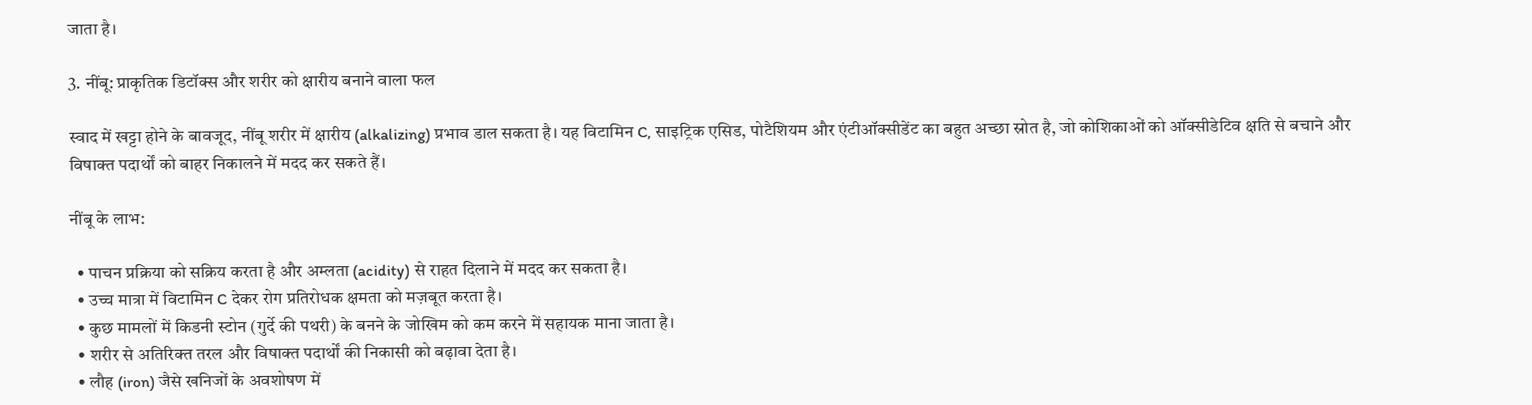जाता है।

3. नींबू: प्राकृतिक डिटॉक्स और शरीर को क्षारीय बनाने वाला फल

स्वाद में खट्टा होने के बावजूद, नींबू शरीर में क्षारीय (alkalizing) प्रभाव डाल सकता है। यह विटामिन C, साइट्रिक एसिड, पोटैशियम और एंटीऑक्सीडेंट का बहुत अच्छा स्रोत है, जो कोशिकाओं को ऑक्सीडेटिव क्षति से बचाने और विषाक्त पदार्थों को बाहर निकालने में मदद कर सकते हैं।

नींबू के लाभ:

  • पाचन प्रक्रिया को सक्रिय करता है और अम्लता (acidity) से राहत दिलाने में मदद कर सकता है।
  • उच्च मात्रा में विटामिन C देकर रोग प्रतिरोधक क्षमता को मज़बूत करता है।
  • कुछ मामलों में किडनी स्टोन (गुर्दे की पथरी) के बनने के जोखिम को कम करने में सहायक माना जाता है।
  • शरीर से अतिरिक्त तरल और विषाक्त पदार्थों की निकासी को बढ़ावा देता है।
  • लौह (iron) जैसे खनिजों के अवशोषण में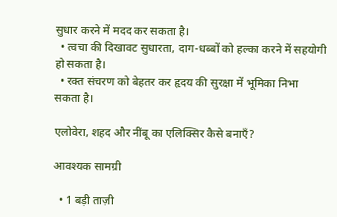सुधार करने में मदद कर सकता है।
  • त्वचा की दिखावट सुधारता, दाग-धब्बों को हल्का करने में सहयोगी हो सकता है।
  • रक्त संचरण को बेहतर कर हृदय की सुरक्षा में भूमिका निभा सकता है।

एलोवेरा, शहद और नींबू का एलिक्सिर कैसे बनाएँ?

आवश्यक सामग्री

  • 1 बड़ी ताज़ी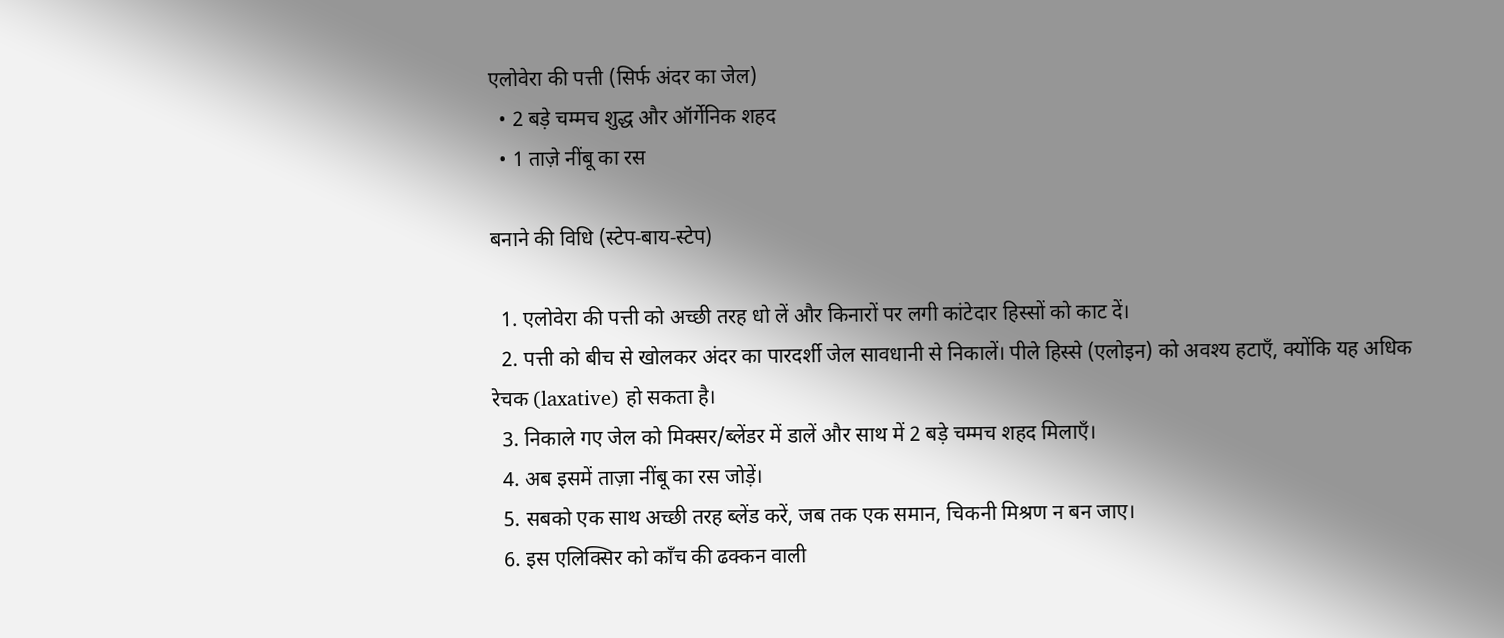एलोवेरा की पत्ती (सिर्फ अंदर का जेल)
  • 2 बड़े चम्मच शुद्ध और ऑर्गेनिक शहद
  • 1 ताज़े नींबू का रस

बनाने की विधि (स्टेप‑बाय‑स्टेप)

  1. एलोवेरा की पत्ती को अच्छी तरह धो लें और किनारों पर लगी कांटेदार हिस्सों को काट दें।
  2. पत्ती को बीच से खोलकर अंदर का पारदर्शी जेल सावधानी से निकालें। पीले हिस्से (एलोइन) को अवश्य हटाएँ, क्योंकि यह अधिक रेचक (laxative) हो सकता है।
  3. निकाले गए जेल को मिक्सर/ब्लेंडर में डालें और साथ में 2 बड़े चम्मच शहद मिलाएँ।
  4. अब इसमें ताज़ा नींबू का रस जोड़ें।
  5. सबको एक साथ अच्छी तरह ब्लेंड करें, जब तक एक समान, चिकनी मिश्रण न बन जाए।
  6. इस एलिक्सिर को काँच की ढक्कन वाली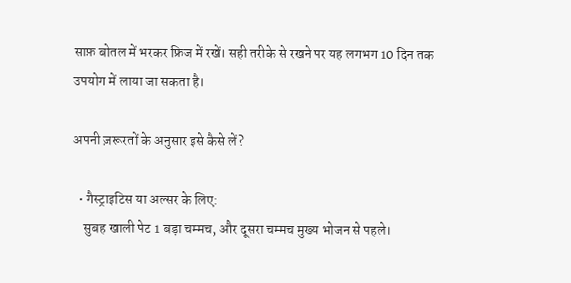साफ़ बोतल में भरकर फ्रिज में रखें। सही तरीके से रखने पर यह लगभग 10 दिन तक उपयोग में लाया जा सकता है।

अपनी ज़रूरतों के अनुसार इसे कैसे लें?

  • गैस्ट्राइटिस या अल्सर के लिए:
    सुबह खाली पेट 1 बड़ा चम्मच, और दूसरा चम्मच मुख्य भोजन से पहले।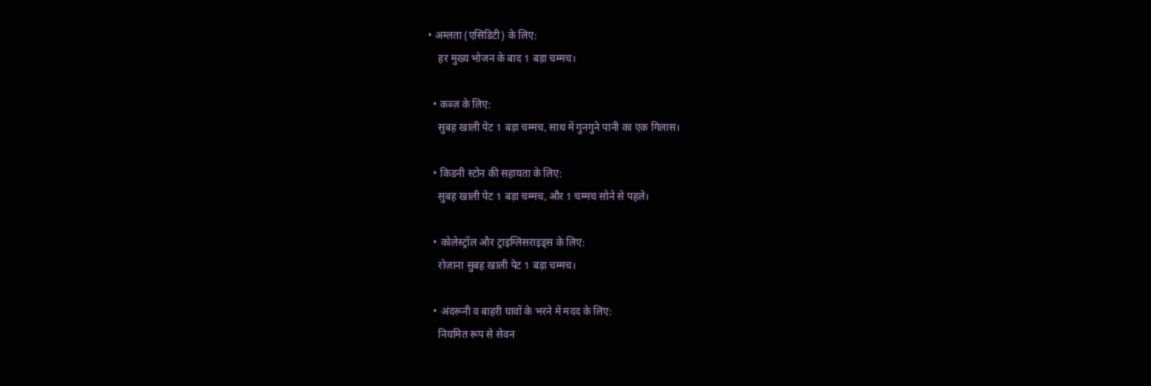• अम्लता (एसिडिटी) के लिए:
    हर मुख्य भोजन के बाद 1 बड़ा चम्मच।

  • कब्ज़ के लिए:
    सुबह खाली पेट 1 बड़ा चम्मच, साथ में गुनगुने पानी का एक गिलास।

  • किडनी स्टोन की सहायता के लिए:
    सुबह खाली पेट 1 बड़ा चम्मच, और 1 चम्मच सोने से पहले।

  • कोलेस्ट्रॉल और ट्राइग्लिसराइड्स के लिए:
    रोज़ाना सुबह खाली पेट 1 बड़ा चम्मच।

  • अंदरूनी व बाहरी घावों के भरने में मदद के लिए:
    नियमित रूप से सेवन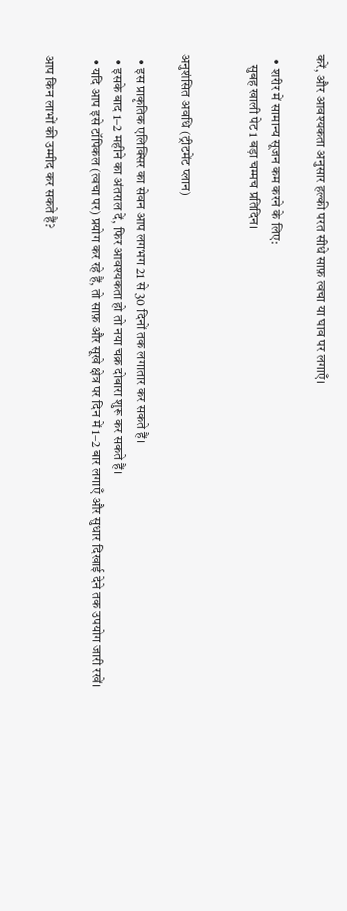करें, और आवश्यकता अनुसार हल्की परत सीधे साफ़ त्वचा या घाव पर लगाएँ।

  • शरीर में सामान्य सूजन कम करने के लिए:
    सुबह खाली पेट 1 बड़ा चम्मच प्रतिदिन।


अनुशंसित अवधि (ट्रीटमेंट प्लान)

  • इस प्राकृतिक एलिक्सिर का सेवन आप लगभग 21 से 30 दिनों तक लगातार कर सकते हैं।
  • इसके बाद 1–2 महीने का अंतराल दें, फिर आवश्यकता हो तो नया चक्र दोबारा शुरू कर सकते हैं।
  • यदि आप इसे टॉपिकल (त्वचा पर) प्रयोग कर रहे हैं, तो साफ़ और सूखे क्षेत्र पर दिन में 1–2 बार लगाएँ और सुधार दिखाई देने तक उपयोग जारी रखें।

आप किन लाभों की उम्मीद कर सकते हैं?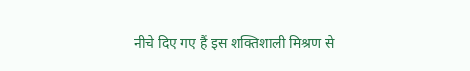नीचे दिए गए हैं इस शक्तिशाली मिश्रण से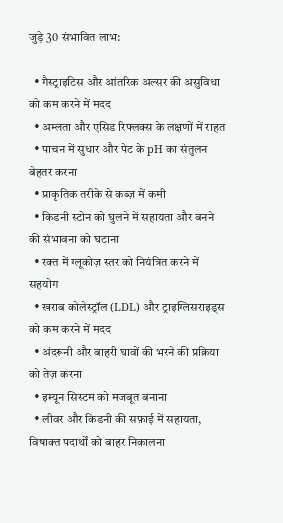जुड़े 30 संभावित लाभ:

  • गैस्ट्राइटिस और आंतरिक अल्सर की असुविधा को कम करने में मदद
  • अम्लता और एसिड रिफ्लक्स के लक्षणों में राहत
  • पाचन में सुधार और पेट के pH का संतुलन बेहतर करना
  • प्राकृतिक तरीके से कब्ज़ में कमी
  • किडनी स्टोन को घुलने में सहायता और बनने की संभावना को घटाना
  • रक्त में ग्लूकोज़ स्तर को नियंत्रित करने में सहयोग
  • खराब कोलेस्ट्रॉल (LDL) और ट्राइग्लिसराइड्स को कम करने में मदद
  • अंदरूनी और बाहरी घावों की भरने की प्रक्रिया को तेज़ करना
  • इम्यून सिस्टम को मजबूत बनाना
  • लीवर और किडनी की सफ़ाई में सहायता, विषाक्त पदार्थों को बाहर निकालना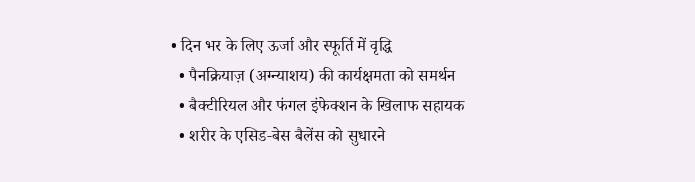• दिन भर के लिए ऊर्जा और स्फूर्ति में वृद्धि
  • पैनक्रियाज़ (अग्न्याशय) की कार्यक्षमता को समर्थन
  • बैक्टीरियल और फंगल इंफेक्शन के खिलाफ सहायक
  • शरीर के एसिड‑बेस बैलेंस को सुधारने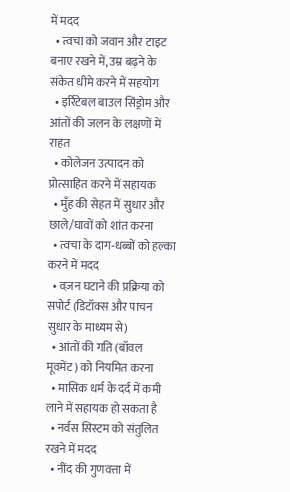में मदद
  • त्वचा को जवान और टाइट बनाए रखने में, उम्र बढ़ने के संकेत धीमे करने में सहयोग
  • इर्रिटेबल बाउल सिंड्रोम और आंतों की जलन के लक्षणों में राहत
  • कोलेजन उत्पादन को प्रोत्साहित करने में सहायक
  • मुँह की सेहत में सुधार और छाले/घावों को शांत करना
  • त्वचा के दाग‑धब्बों को हल्का करने में मदद
  • वज़न घटाने की प्रक्रिया को सपोर्ट (डिटॉक्स और पाचन सुधार के माध्यम से)
  • आंतों की गति (बॉवल मूवमेंट) को नियमित करना
  • मासिक धर्म के दर्द में कमी लाने में सहायक हो सकता है
  • नर्वस सिस्टम को संतुलित रखने में मदद
  • नींद की गुणवत्ता में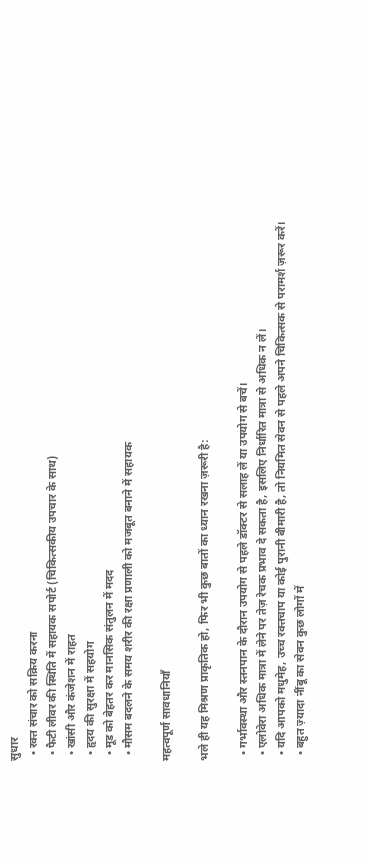सुधार
  • रक्त संचार को सक्रिय करना
  • फैटी लीवर की स्थिति में सहायक सपोर्ट (चिकित्सकीय उपचार के साथ)
  • खांसी और कंजेशन में राहत
  • हृदय की सुरक्षा में सहयोग
  • मूड को बेहतर कर मानसिक संतुलन में मदद
  • मौसम बदलने के समय शरीर की रक्षा प्रणाली को मजबूत बनाने में सहायक

महत्वपूर्ण सावधानियाँ

भले ही यह मिश्रण प्राकृतिक हो, फिर भी कुछ बातों का ध्यान रखना ज़रूरी है:

  • गर्भावस्था और स्तनपान के दौरान उपयोग से पहले डॉक्टर से सलाह लें या उपयोग से बचें।
  • एलोवेरा अधिक मात्रा में लेने पर तेज़ रेचक प्रभाव दे सकता है, इसलिए निर्धारित मात्रा से अधिक न लें।
  • यदि आपको मधुमेह, उच्च रक्तचाप या कोई पुरानी बीमारी है, तो नियमित सेवन से पहले अपने चिकित्सक से परामर्श ज़रूर करें।
  • बहुत ज़्यादा नींबू का सेवन कुछ लोगों में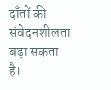दाँतों की संवेदनशीलता बढ़ा सकता है।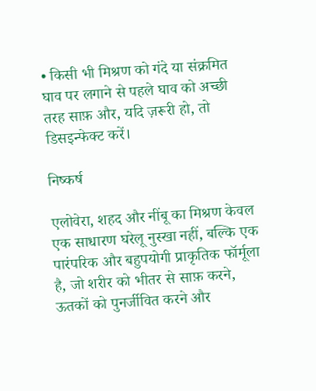• किसी भी मिश्रण को गंदे या संक्रमित घाव पर लगाने से पहले घाव को अच्छी तरह साफ़ और, यदि ज़रूरी हो, तो डिसइन्फेक्ट करें।

निष्कर्ष

एलोवेरा, शहद और नींबू का मिश्रण केवल एक साधारण घरेलू नुस्खा नहीं, बल्कि एक पारंपरिक और बहुपयोगी प्राकृतिक फॉर्मूला है, जो शरीर को भीतर से साफ़ करने, ऊतकों को पुनर्जीवित करने और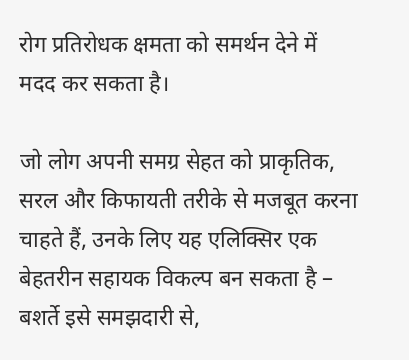रोग प्रतिरोधक क्षमता को समर्थन देने में मदद कर सकता है।

जो लोग अपनी समग्र सेहत को प्राकृतिक, सरल और किफायती तरीके से मजबूत करना चाहते हैं, उनके लिए यह एलिक्सिर एक बेहतरीन सहायक विकल्प बन सकता है – बशर्ते इसे समझदारी से,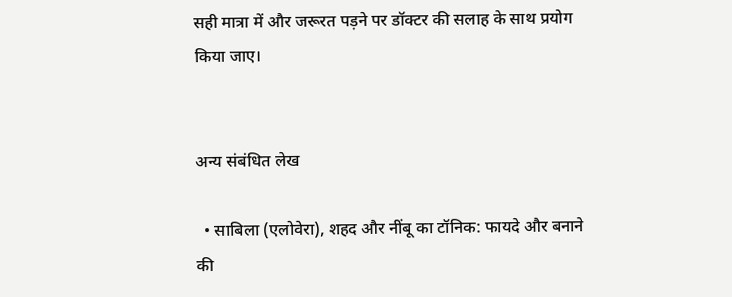सही मात्रा में और जरूरत पड़ने पर डॉक्टर की सलाह के साथ प्रयोग किया जाए।


अन्य संबंधित लेख

  • साबिला (एलोवेरा), शहद और नींबू का टॉनिक: फायदे और बनाने की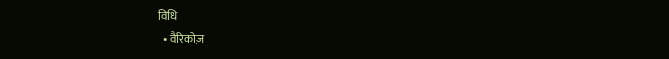विधि
  • वैरिकोज़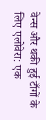वेन्स और थकी हुई टाँगों के लिए एलोवेरा: एक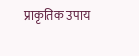प्राकृतिक उपाय